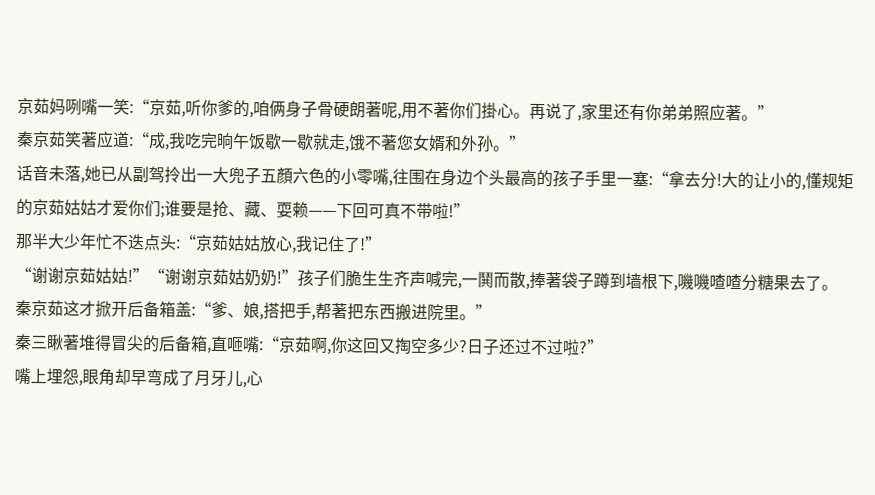京茹妈咧嘴一笑:“京茹,听你爹的,咱俩身子骨硬朗著呢,用不著你们掛心。再说了,家里还有你弟弟照应著。”
秦京茹笑著应道:“成,我吃完晌午饭歇一歇就走,饿不著您女婿和外孙。”
话音未落,她已从副驾拎出一大兜子五顏六色的小零嘴,往围在身边个头最高的孩子手里一塞:“拿去分!大的让小的,懂规矩的京茹姑姑才爱你们;谁要是抢、藏、耍赖——下回可真不带啦!”
那半大少年忙不迭点头:“京茹姑姑放心,我记住了!”
“谢谢京茹姑姑!”“谢谢京茹姑奶奶!”孩子们脆生生齐声喊完,一鬨而散,捧著袋子蹲到墙根下,嘰嘰喳喳分糖果去了。
秦京茹这才掀开后备箱盖:“爹、娘,搭把手,帮著把东西搬进院里。”
秦三瞅著堆得冒尖的后备箱,直咂嘴:“京茹啊,你这回又掏空多少?日子还过不过啦?”
嘴上埋怨,眼角却早弯成了月牙儿,心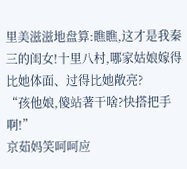里美滋滋地盘算:瞧瞧,这才是我秦三的闺女!十里八村,哪家姑娘嫁得比她体面、过得比她敞亮?
“孩他娘,傻站著干啥?快搭把手啊!”
京茹妈笑呵呵应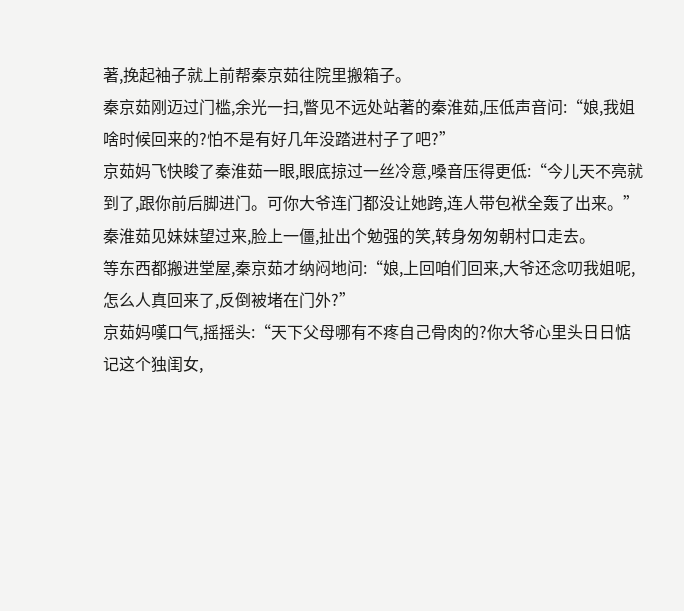著,挽起袖子就上前帮秦京茹往院里搬箱子。
秦京茹刚迈过门槛,余光一扫,瞥见不远处站著的秦淮茹,压低声音问:“娘,我姐啥时候回来的?怕不是有好几年没踏进村子了吧?”
京茹妈飞快睃了秦淮茹一眼,眼底掠过一丝冷意,嗓音压得更低:“今儿天不亮就到了,跟你前后脚进门。可你大爷连门都没让她跨,连人带包袱全轰了出来。”
秦淮茹见妹妹望过来,脸上一僵,扯出个勉强的笑,转身匆匆朝村口走去。
等东西都搬进堂屋,秦京茹才纳闷地问:“娘,上回咱们回来,大爷还念叨我姐呢,怎么人真回来了,反倒被堵在门外?”
京茹妈嘆口气,摇摇头:“天下父母哪有不疼自己骨肉的?你大爷心里头日日惦记这个独闺女,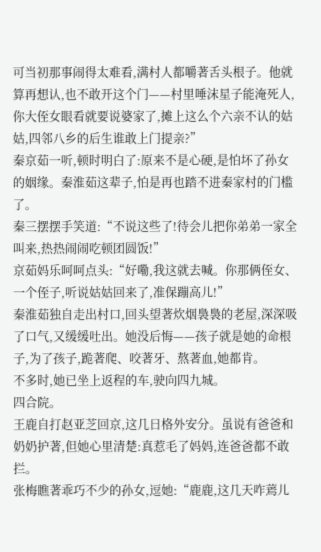可当初那事闹得太难看,满村人都嚼著舌头根子。他就算再想认,也不敢开这个门——村里唾沫星子能淹死人,你大侄女眼看就要说婆家了,摊上这么个六亲不认的姑姑,四邻八乡的后生谁敢上门提亲?”
秦京茹一听,顿时明白了:原来不是心硬,是怕坏了孙女的姻缘。秦淮茹这辈子,怕是再也踏不进秦家村的门槛了。
秦三摆摆手笑道:“不说这些了!待会儿把你弟弟一家全叫来,热热闹闹吃顿团圆饭!”
京茹妈乐呵呵点头:“好嘞,我这就去喊。你那俩侄女、一个侄子,听说姑姑回来了,准保蹦高儿!”
秦淮茹独自走出村口,回头望著炊烟裊裊的老屋,深深吸了口气,又缓缓吐出。她没后悔——孩子就是她的命根子,为了孩子,跪著爬、咬著牙、熬著血,她都肯。
不多时,她已坐上返程的车,驶向四九城。
四合院。
王鹿自打赵亚芝回京,这几日格外安分。虽说有爸爸和奶奶护著,但她心里清楚:真惹毛了妈妈,连爸爸都不敢拦。
张梅瞧著乖巧不少的孙女,逗她:“鹿鹿,这几天咋蔫儿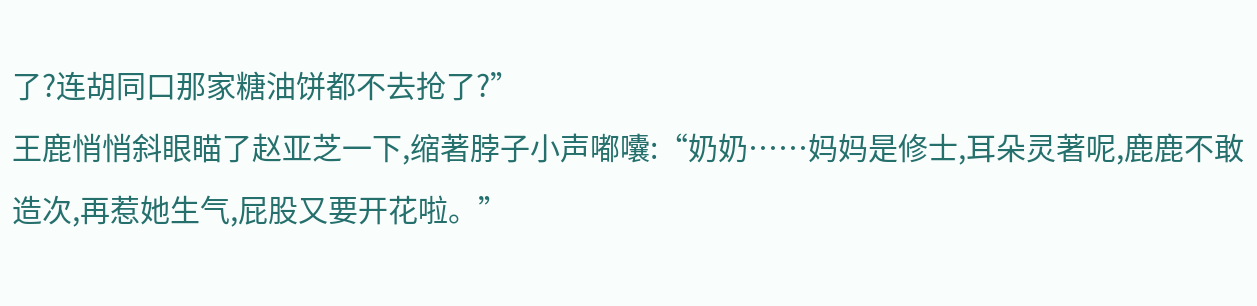了?连胡同口那家糖油饼都不去抢了?”
王鹿悄悄斜眼瞄了赵亚芝一下,缩著脖子小声嘟囔:“奶奶……妈妈是修士,耳朵灵著呢,鹿鹿不敢造次,再惹她生气,屁股又要开花啦。”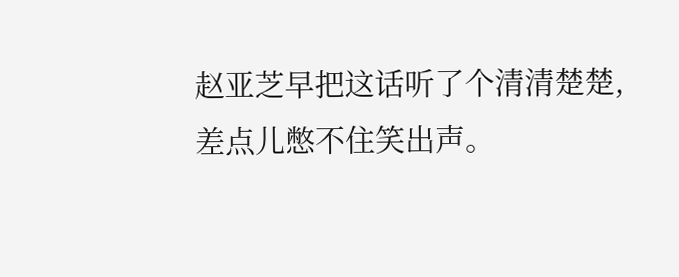赵亚芝早把这话听了个清清楚楚,差点儿憋不住笑出声。